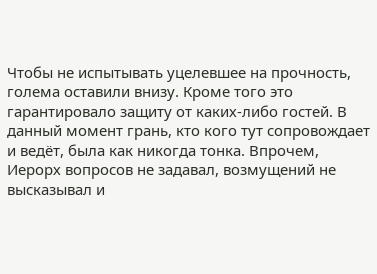Чтобы не испытывать уцелевшее на прочность, голема оставили внизу. Кроме того это гарантировало защиту от каких-либо гостей. В данный момент грань, кто кого тут сопровождает и ведёт, была как никогда тонка. Впрочем, Иерорх вопросов не задавал, возмущений не высказывал и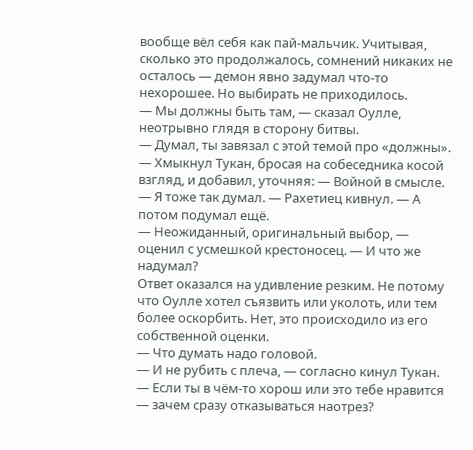вообще вёл себя как пай-мальчик. Учитывая, сколько это продолжалось, сомнений никаких не осталось — демон явно задумал что-то нехорошее. Но выбирать не приходилось.
— Мы должны быть там, — сказал Оулле, неотрывно глядя в сторону битвы.
— Думал, ты завязал с этой темой про «должны». — Хмыкнул Тукан, бросая на собеседника косой взгляд, и добавил, уточняя: — Войной в смысле.
— Я тоже так думал. — Рахетиец кивнул. — А потом подумал ещё.
— Неожиданный, оригинальный выбор, — оценил с усмешкой крестоносец. — И что же надумал?
Ответ оказался на удивление резким. Не потому что Оулле хотел съязвить или уколоть, или тем более оскорбить. Нет, это происходило из его собственной оценки.
— Что думать надо головой.
— И не рубить с плеча, — согласно кинул Тукан. — Если ты в чём-то хорош или это тебе нравится — зачем сразу отказываться наотрез?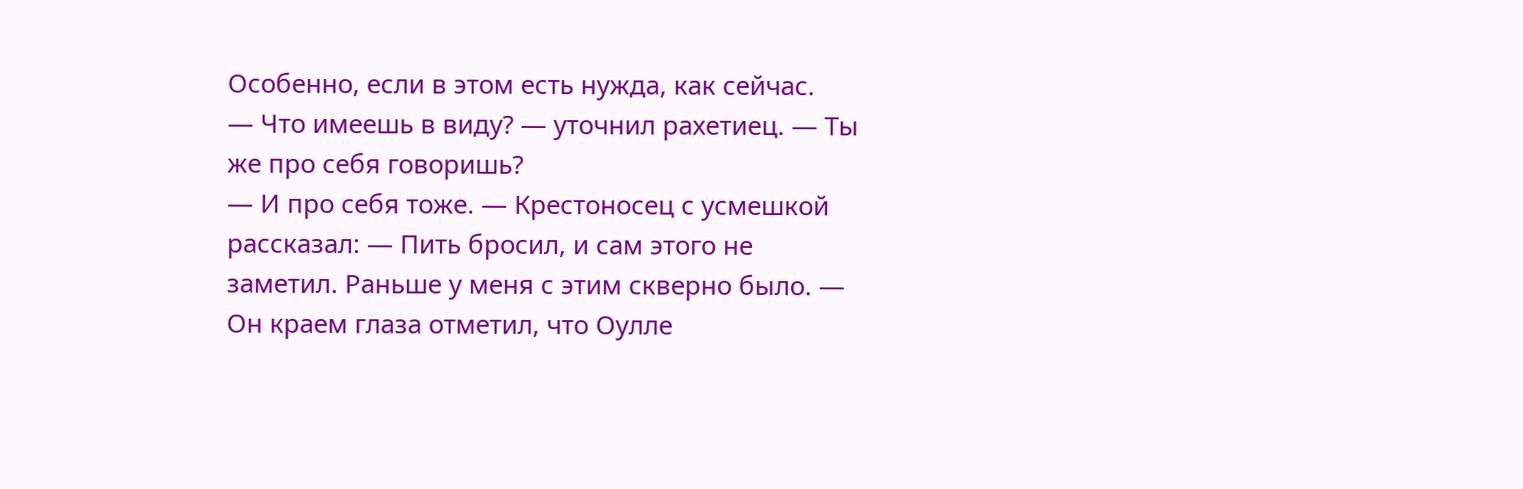Особенно, если в этом есть нужда, как сейчас.
— Что имеешь в виду? — уточнил рахетиец. — Ты же про себя говоришь?
— И про себя тоже. — Крестоносец с усмешкой рассказал: — Пить бросил, и сам этого не заметил. Раньше у меня с этим скверно было. — Он краем глаза отметил, что Оулле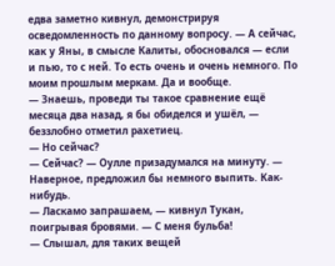едва заметно кивнул, демонстрируя осведомленность по данному вопросу. — А сейчас, как у Яны, в смысле Калиты, обосновался — если и пью, то с ней. То есть очень и очень немного. По моим прошлым меркам. Да и вообще.
— Знаешь, проведи ты такое сравнение ещё месяца два назад, я бы обиделся и ушёл, — беззлобно отметил рахетиец.
— Но сейчас?
— Сейчас? — Оулле призадумался на минуту. — Наверное, предложил бы немного выпить. Как-нибудь.
— Ласкамо запрашаем, — кивнул Тукан, поигрывая бровями. — С меня бульба!
— Слышал, для таких вещей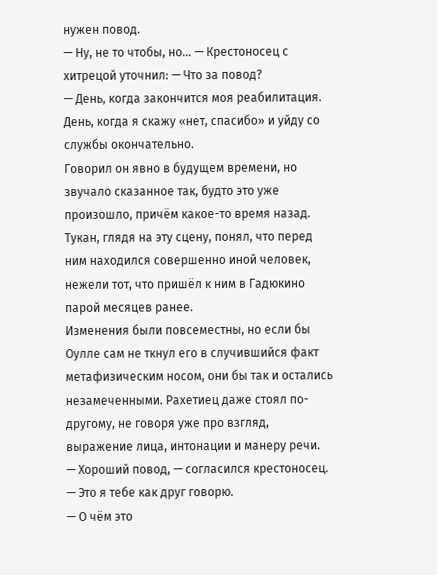нужен повод.
— Ну, не то чтобы, но… — Крестоносец с хитрецой уточнил: — Что за повод?
— День, когда закончится моя реабилитация. День, когда я скажу «нет, спасибо» и уйду со службы окончательно.
Говорил он явно в будущем времени, но звучало сказанное так, будто это уже произошло, причём какое-то время назад. Тукан, глядя на эту сцену, понял, что перед ним находился совершенно иной человек, нежели тот, что пришёл к ним в Гадюкино парой месяцев ранее.
Изменения были повсеместны, но если бы Оулле сам не ткнул его в случившийся факт метафизическим носом, они бы так и остались незамеченными. Рахетиец даже стоял по-другому, не говоря уже про взгляд, выражение лица, интонации и манеру речи.
— Хороший повод, — согласился крестоносец. — Это я тебе как друг говорю.
— О чём это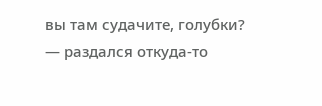вы там судачите, голубки? — раздался откуда-то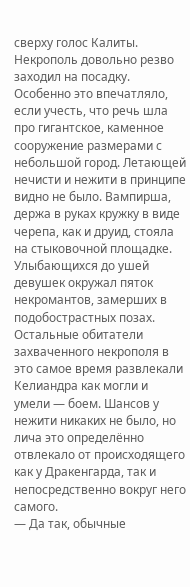сверху голос Калиты.
Некрополь довольно резво заходил на посадку. Особенно это впечатляло, если учесть, что речь шла про гигантское, каменное сооружение размерами с небольшой город. Летающей нечисти и нежити в принципе видно не было. Вампирша, держа в руках кружку в виде черепа, как и друид, стояла на стыковочной площадке. Улыбающихся до ушей девушек окружал пяток некромантов, замерших в подобострастных позах.
Остальные обитатели захваченного некрополя в это самое время развлекали Келиандра как могли и умели — боем. Шансов у нежити никаких не было, но лича это определённо отвлекало от происходящего как у Дракенгарда, так и непосредственно вокруг него самого.
— Да так, обычные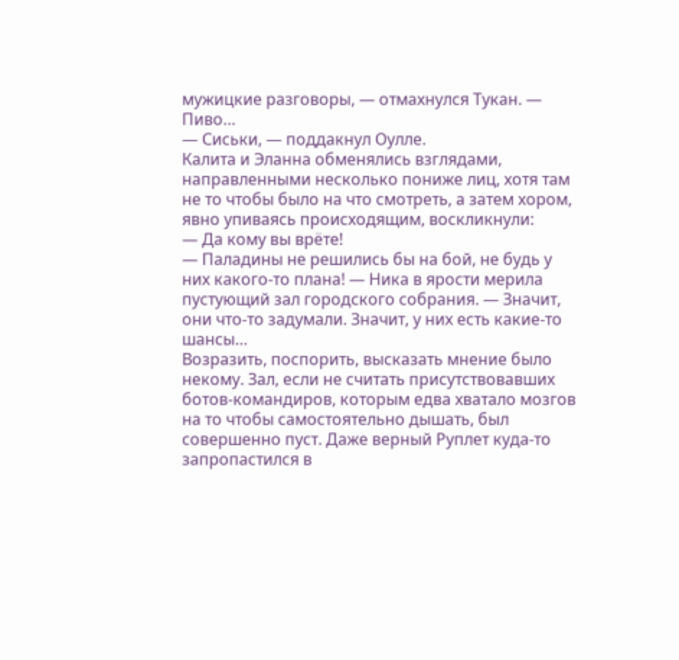мужицкие разговоры, — отмахнулся Тукан. — Пиво…
— Сиськи, — поддакнул Оулле.
Калита и Эланна обменялись взглядами, направленными несколько пониже лиц, хотя там не то чтобы было на что смотреть, а затем хором, явно упиваясь происходящим, воскликнули:
— Да кому вы врёте!
— Паладины не решились бы на бой, не будь у них какого-то плана! — Ника в ярости мерила пустующий зал городского собрания. — Значит, они что-то задумали. Значит, у них есть какие-то шансы…
Возразить, поспорить, высказать мнение было некому. Зал, если не считать присутствовавших ботов-командиров, которым едва хватало мозгов на то чтобы самостоятельно дышать, был совершенно пуст. Даже верный Руплет куда-то запропастился в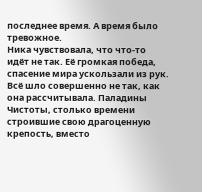последнее время. А время было тревожное.
Ника чувствовала, что что-то идёт не так. Её громкая победа, спасение мира ускользали из рук. Всё шло совершенно не так, как она рассчитывала. Паладины Чистоты, столько времени строившие свою драгоценную крепость, вместо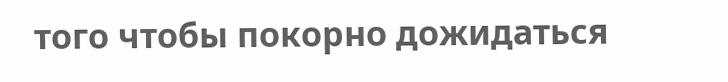того чтобы покорно дожидаться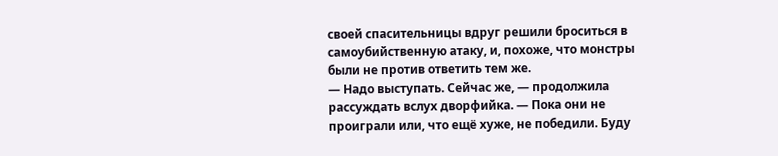своей спасительницы вдруг решили броситься в самоубийственную атаку, и, похоже, что монстры были не против ответить тем же.
— Надо выступать. Сейчас же, — продолжила рассуждать вслух дворфийка. — Пока они не проиграли или, что ещё хуже, не победили. Буду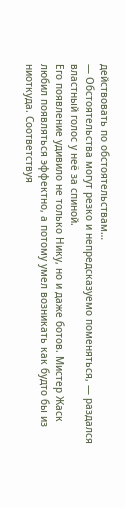действовать по обстоятельствам…
— Обстоятельства могут резко и непредсказуемо поменяться, — раздался властный голос у неё за спиной.
Его появление удивило не только Нику, но и даже ботов. Мистер Жаск любил появляться эффектно, а потому умел возникать как будто бы из ниоткуда. Соответствуя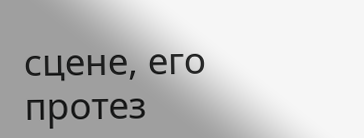сцене, его протез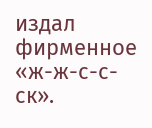издал фирменное «ж-ж-с-с-ск».